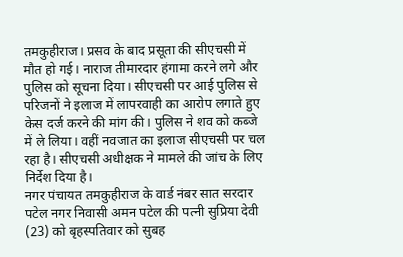तमकुहीराज। प्रसव के बाद प्रसूता की सीएचसी में मौत हो गई। नाराज तीमारदार हंगामा करने लगे और पुलिस को सूचना दिया। सीएचसी पर आई पुलिस से परिजनों ने इलाज में लापरवाही का आरोप लगाते हुए केस दर्ज करने की मांग की। पुलिस ने शव को कब्जे में ले लिया। वहीं नवजात का इलाज सीएचसी पर चल रहा है। सीएचसी अधीक्षक ने मामले की जांच के लिए निर्देश दिया है।
नगर पंचायत तमकुहीराज के वार्ड नंबर सात सरदार पटेल नगर निवासी अमन पटेल की पत्नी सुप्रिया देवी (23) को बृहस्पतिवार को सुबह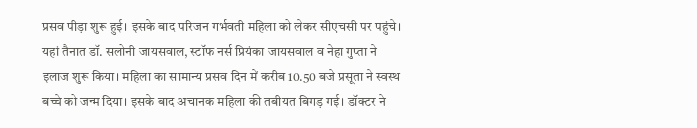प्रसव पीड़ा शुरू हुई। इसके बाद परिजन गर्भवती महिला को लेकर सीएचसी पर पहुंचे। यहां तैनात डॉ. सलोनी जायसवाल, स्टॉफ नर्स प्रियंका जायसवाल व नेहा गुप्ता ने इलाज शुरू किया। महिला का सामान्य प्रसव दिन में करीब 10.50 बजे प्रसूता ने स्वस्थ बच्चे को जन्म दिया। इसके बाद अचानक महिला की तबीयत बिगड़ गई। डॉक्टर ने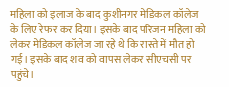महिला को इलाज के बाद कुशीनगर मेडिकल कॉलेज के लिए रेफर कर दिया। इसके बाद परिजन महिला को लेकर मेडिकल कॉलेज जा रहे थे कि रास्ते में मौत हो गई। इसके बाद शव को वापस लेकर सीएचसी पर पहुंचे।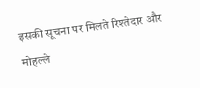इसकी सूचना पर मिलते रिश्तेदार और मोहल्ले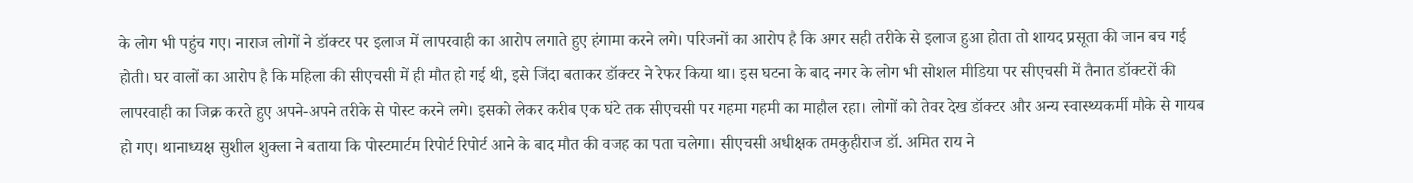के लोग भी पहुंच गए। नाराज लोगों ने डॉक्टर पर इलाज में लापरवाही का आरोप लगाते हुए हंगामा करने लगे। परिजनों का आरोप है कि अगर सही तरीके से इलाज हुआ होता तो शायद प्रसूता की जान बच गई होती। घर वालों का आरोप है कि महिला की सीएचसी में ही मौत हो गई थी, इसे जिंदा बताकर डॉक्टर ने रेफर किया था। इस घटना के बाद नगर के लोग भी सोशल मीडिया पर सीएचसी में तैनात डॉक्टरों की लापरवाही का जिक्र करते हुए अपने-अपने तरीके से पोस्ट करने लगे। इसको लेकर करीब एक घंटे तक सीएचसी पर गहमा गहमी का माहौल रहा। लोगों को तेवर देख डॉक्टर और अन्य स्वास्थ्यकर्मी मौके से गायब हो गए। थानाध्यक्ष सुशील शुक्ला ने बताया कि पोस्टमार्टम रिपोर्ट रिपोर्ट आने के बाद मौत की वजह का पता चलेगा। सीएचसी अधीक्षक तमकुहीराज डॉ. अमित राय ने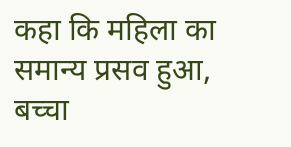कहा कि महिला का समान्य प्रसव हुआ, बच्चा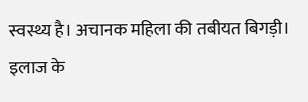स्वस्थ्य है। अचानक महिला की तबीयत बिगड़ी। इलाज के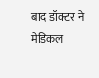बाद डॉक्टर ने मेडिकल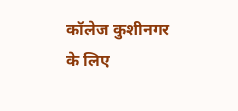कॉलेज कुशीनगर के लिए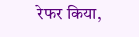रेफर किया,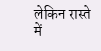लेकिन रास्ते में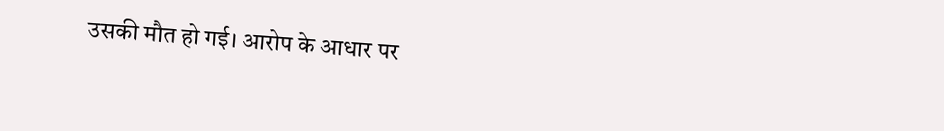उसकी मौत हो गई। आरोप के आधार पर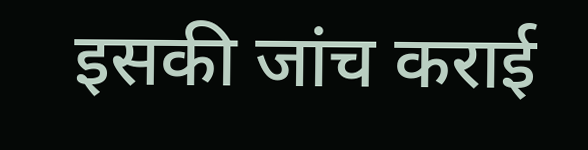इसकी जांच कराई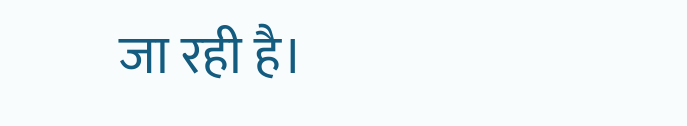जा रही है।